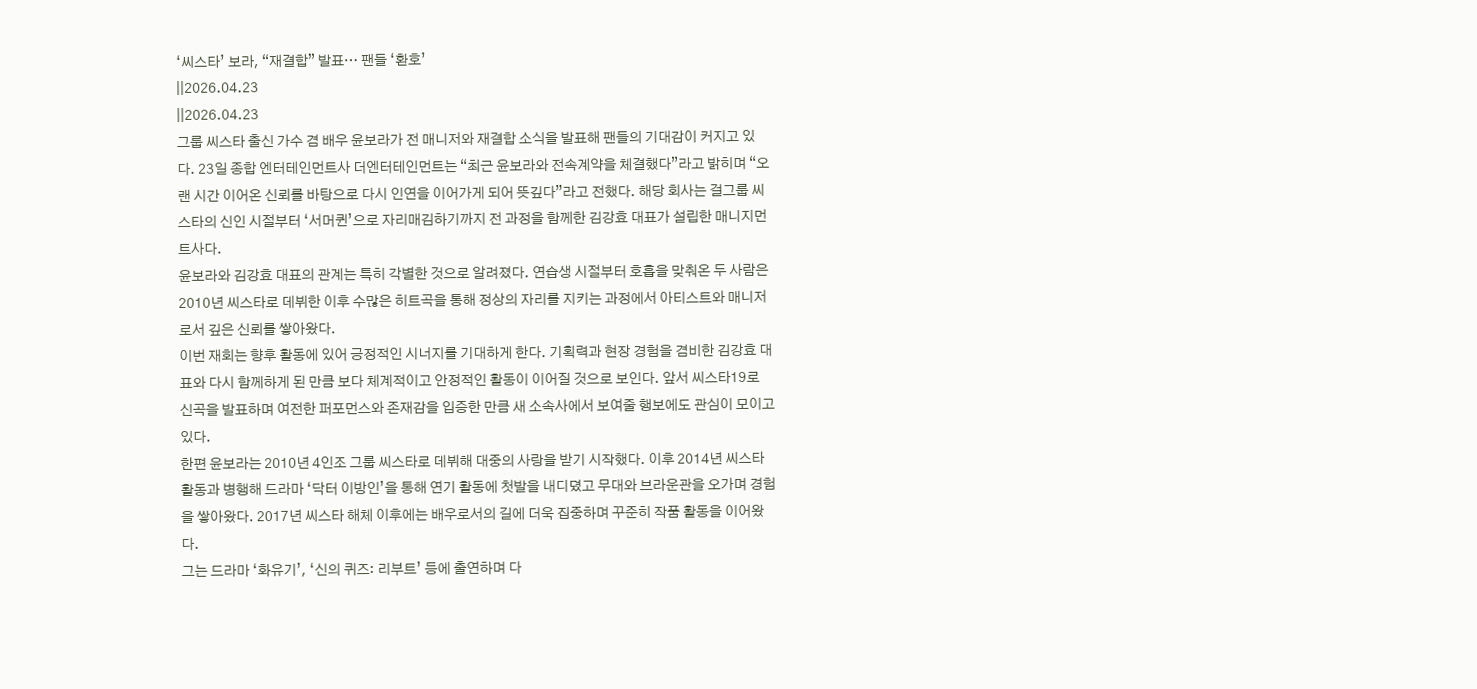‘씨스타’ 보라, “재결합” 발표… 팬들 ‘환호’
||2026.04.23
||2026.04.23
그룹 씨스타 출신 가수 겸 배우 윤보라가 전 매니저와 재결합 소식을 발표해 팬들의 기대감이 커지고 있다. 23일 종합 엔터테인먼트사 더엔터테인먼트는 “최근 윤보라와 전속계약을 체결했다”라고 밝히며 “오랜 시간 이어온 신뢰를 바탕으로 다시 인연을 이어가게 되어 뜻깊다”라고 전했다. 해당 회사는 걸그룹 씨스타의 신인 시절부터 ‘서머퀸’으로 자리매김하기까지 전 과정을 함께한 김강효 대표가 설립한 매니지먼트사다.
윤보라와 김강효 대표의 관계는 특히 각별한 것으로 알려졌다. 연습생 시절부터 호흡을 맞춰온 두 사람은 2010년 씨스타로 데뷔한 이후 수많은 히트곡을 통해 정상의 자리를 지키는 과정에서 아티스트와 매니저로서 깊은 신뢰를 쌓아왔다.
이번 재회는 향후 활동에 있어 긍정적인 시너지를 기대하게 한다. 기획력과 현장 경험을 겸비한 김강효 대표와 다시 함께하게 된 만큼 보다 체계적이고 안정적인 활동이 이어질 것으로 보인다. 앞서 씨스타19로 신곡을 발표하며 여전한 퍼포먼스와 존재감을 입증한 만큼 새 소속사에서 보여줄 행보에도 관심이 모이고 있다.
한편 윤보라는 2010년 4인조 그룹 씨스타로 데뷔해 대중의 사랑을 받기 시작했다. 이후 2014년 씨스타 활동과 병행해 드라마 ‘닥터 이방인’을 통해 연기 활동에 첫발을 내디뎠고 무대와 브라운관을 오가며 경험을 쌓아왔다. 2017년 씨스타 해체 이후에는 배우로서의 길에 더욱 집중하며 꾸준히 작품 활동을 이어왔다.
그는 드라마 ‘화유기’, ‘신의 퀴즈: 리부트’ 등에 출연하며 다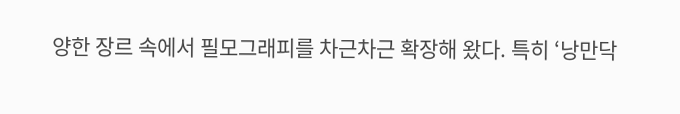양한 장르 속에서 필모그래피를 차근차근 확장해 왔다. 특히 ‘낭만닥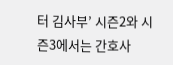터 김사부’ 시즌2와 시즌3에서는 간호사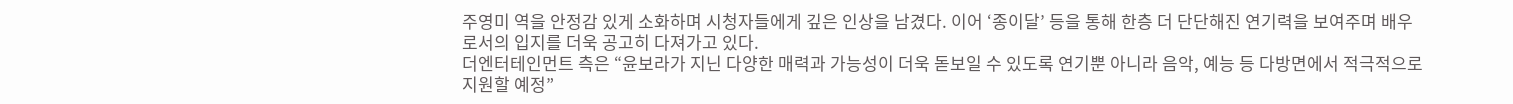주영미 역을 안정감 있게 소화하며 시청자들에게 깊은 인상을 남겼다. 이어 ‘종이달’ 등을 통해 한층 더 단단해진 연기력을 보여주며 배우로서의 입지를 더욱 공고히 다져가고 있다.
더엔터테인먼트 측은 “윤보라가 지닌 다양한 매력과 가능성이 더욱 돋보일 수 있도록 연기뿐 아니라 음악, 예능 등 다방면에서 적극적으로 지원할 예정”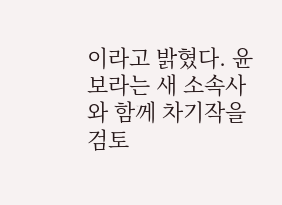이라고 밝혔다. 윤보라는 새 소속사와 함께 차기작을 검토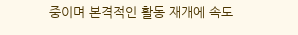중이며 본격적인 활동 재개에 속도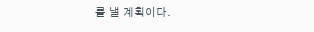를 낼 계획이다.